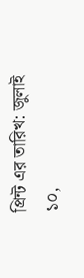প্রিন্ট এর তারিখ: জুলাই ১০,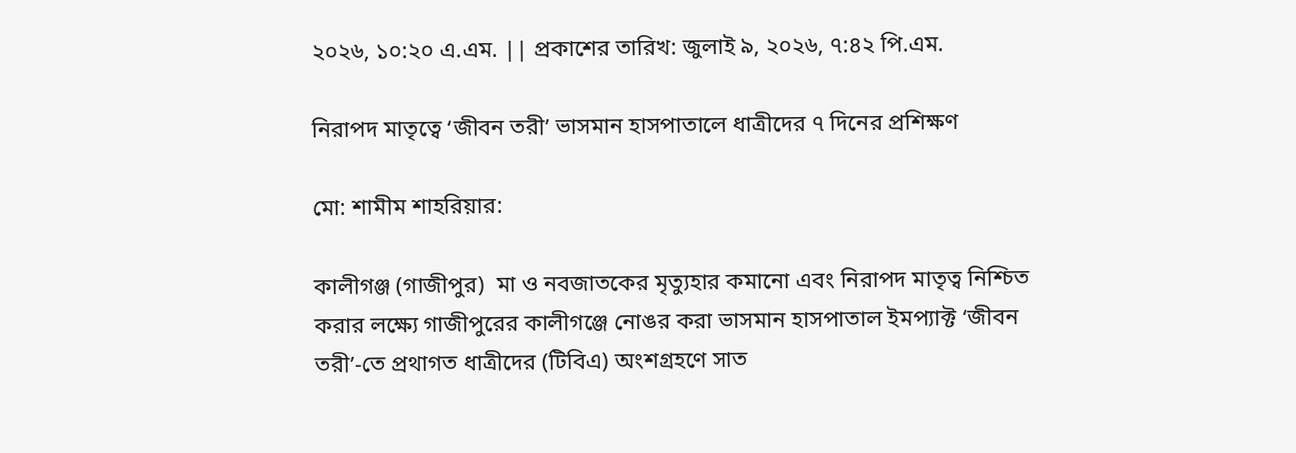২০২৬, ১০:২০ এ.এম. || প্রকাশের তারিখ: জুলাই ৯, ২০২৬, ৭:৪২ পি.এম.

নিরাপদ মাতৃত্বে ‘জীবন তরী’ ভাসমান হাসপাতালে ধাত্রীদের ৭ দিনের প্রশিক্ষণ

মো: শামীম শাহরিয়ার:

কালীগঞ্জ (গাজীপুর)  মা ও নবজাতকের মৃত্যুহার কমানো এবং নিরাপদ মাতৃত্ব নিশ্চিত করার লক্ষ্যে গাজীপুরের কালীগঞ্জে নোঙর করা ভাসমান হাসপাতাল ইমপ্যাক্ট ‘জীবন তরী’-তে প্রথাগত ধাত্রীদের (টিবিএ) অংশগ্রহণে সাত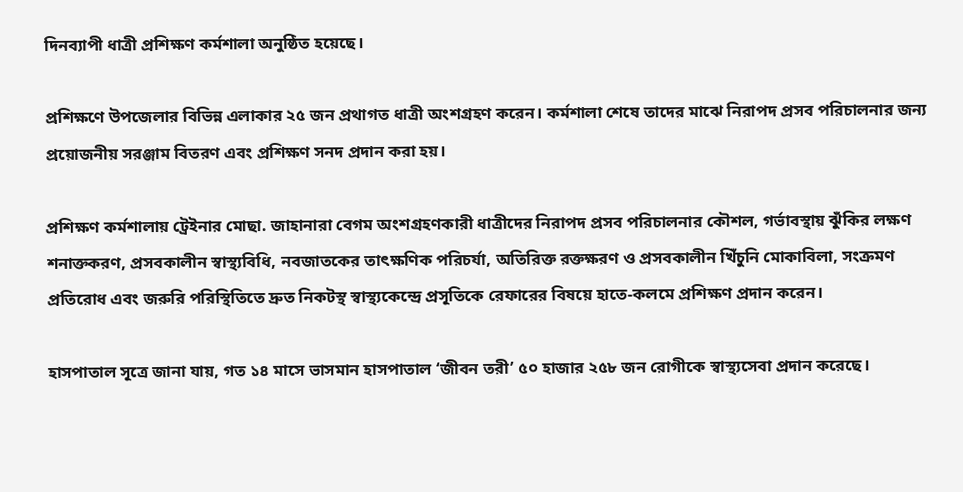দিনব্যাপী ধাত্রী প্রশিক্ষণ কর্মশালা অনুষ্ঠিত হয়েছে।

প্রশিক্ষণে উপজেলার বিভিন্ন এলাকার ২৫ জন প্রথাগত ধাত্রী অংশগ্রহণ করেন। কর্মশালা শেষে তাদের মাঝে নিরাপদ প্রসব পরিচালনার জন্য প্রয়োজনীয় সরঞ্জাম বিতরণ এবং প্রশিক্ষণ সনদ প্রদান করা হয়।

প্রশিক্ষণ কর্মশালায় ট্রেইনার মোছা. জাহানারা বেগম অংশগ্রহণকারী ধাত্রীদের নিরাপদ প্রসব পরিচালনার কৌশল, গর্ভাবস্থায় ঝুঁকির লক্ষণ শনাক্তকরণ, প্রসবকালীন স্বাস্থ্যবিধি, নবজাতকের তাৎক্ষণিক পরিচর্যা, অতিরিক্ত রক্তক্ষরণ ও প্রসবকালীন খিঁচুনি মোকাবিলা, সংক্রমণ প্রতিরোধ এবং জরুরি পরিস্থিতিতে দ্রুত নিকটস্থ স্বাস্থ্যকেন্দ্রে প্রসূতিকে রেফারের বিষয়ে হাতে-কলমে প্রশিক্ষণ প্রদান করেন।

হাসপাতাল সূত্রে জানা যায়, গত ১৪ মাসে ভাসমান হাসপাতাল ‘জীবন তরী’ ৫০ হাজার ২৫৮ জন রোগীকে স্বাস্থ্যসেবা প্রদান করেছে।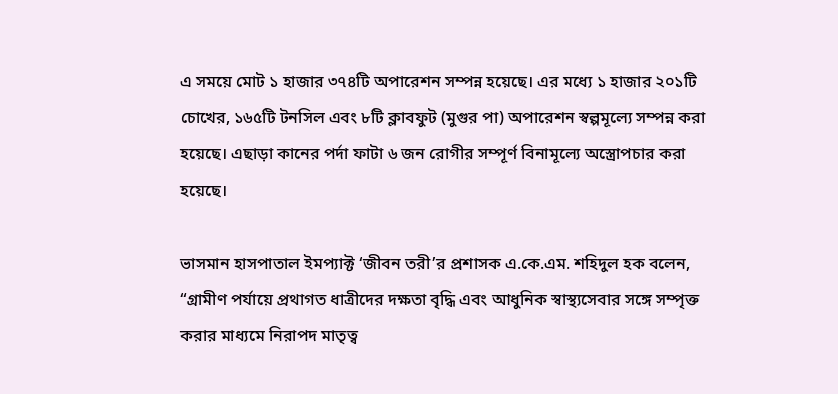এ সময়ে মোট ১ হাজার ৩৭৪টি অপারেশন সম্পন্ন হয়েছে। এর মধ্যে ১ হাজার ২০১টি চোখের, ১৬৫টি টনসিল এবং ৮টি ক্লাবফুট (মুগুর পা) অপারেশন স্বল্পমূল্যে সম্পন্ন করা হয়েছে। এছাড়া কানের পর্দা ফাটা ৬ জন রোগীর সম্পূর্ণ বিনামূল্যে অস্ত্রোপচার করা হয়েছে।

ভাসমান হাসপাতাল ইমপ্যাক্ট ‘জীবন তরী’র প্রশাসক এ.কে.এম. শহিদুল হক বলেন, “গ্রামীণ পর্যায়ে প্রথাগত ধাত্রীদের দক্ষতা বৃদ্ধি এবং আধুনিক স্বাস্থ্যসেবার সঙ্গে সম্পৃক্ত করার মাধ্যমে নিরাপদ মাতৃত্ব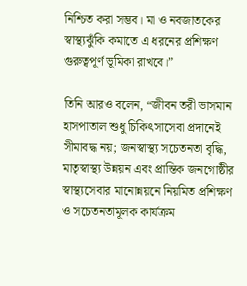নিশ্চিত করা সম্ভব। মা ও নবজাতকের স্বাস্থ্যঝুঁকি কমাতে এ ধরনের প্রশিক্ষণ গুরুত্বপূর্ণ ভূমিকা রাখবে।”

তিনি আরও বলেন, “জীবন তরী ভাসমান হাসপাতাল শুধু চিকিৎসাসেবা প্রদানেই সীমাবদ্ধ নয়; জনস্বাস্থ্য সচেতনতা বৃদ্ধি, মাতৃস্বাস্থ্য উন্নয়ন এবং প্রান্তিক জনগোষ্ঠীর স্বাস্থ্যসেবার মানোন্নয়নে নিয়মিত প্রশিক্ষণ ও সচেতনতামূলক কার্যক্রম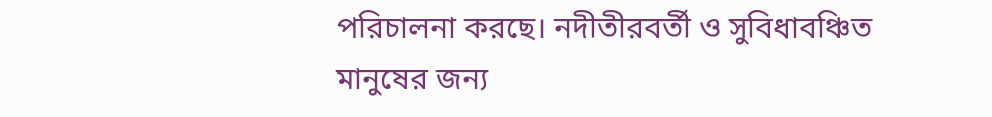পরিচালনা করছে। নদীতীরবর্তী ও সুবিধাবঞ্চিত মানুষের জন্য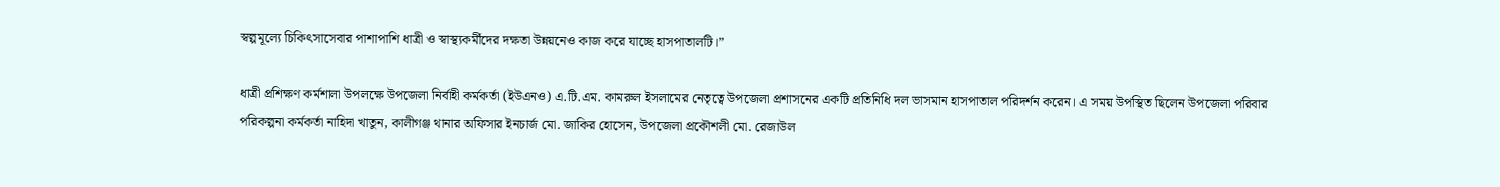স্বল্পমূল্যে চিকিৎসাসেবার পাশাপাশি ধাত্রী ও স্বাস্থ্যকর্মীদের দক্ষতা উন্নয়নেও কাজ করে যাচ্ছে হাসপাতালটি।”

ধাত্রী প্রশিক্ষণ কর্মশালা উপলক্ষে উপজেলা নির্বাহী কর্মকর্তা (ইউএনও) এ.টি.এম. কামরুল ইসলামের নেতৃত্বে উপজেলা প্রশাসনের একটি প্রতিনিধি দল ভাসমান হাসপাতাল পরিদর্শন করেন। এ সময় উপস্থিত ছিলেন উপজেলা পরিবার পরিকল্পনা কর্মকর্তা নাহিদা খাতুন, কালীগঞ্জ থানার অফিসার ইনচার্জ মো. জাকির হোসেন, উপজেলা প্রকৌশলী মো. রেজাউল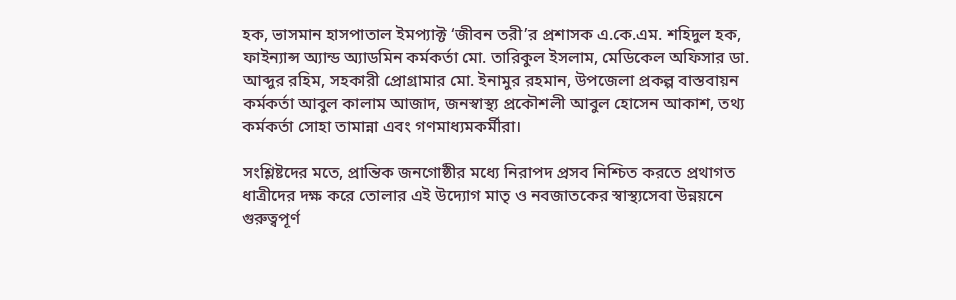হক, ভাসমান হাসপাতাল ইমপ্যাক্ট ‘জীবন তরী’র প্রশাসক এ.কে.এম. শহিদুল হক, ফাইন্যান্স অ্যান্ড অ্যাডমিন কর্মকর্তা মো. তারিকুল ইসলাম, মেডিকেল অফিসার ডা. আব্দুর রহিম, সহকারী প্রোগ্রামার মো. ইনামুর রহমান, উপজেলা প্রকল্প বাস্তবায়ন কর্মকর্তা আবুল কালাম আজাদ, জনস্বাস্থ্য প্রকৌশলী আবুল হোসেন আকাশ, তথ্য কর্মকর্তা সোহা তামান্না এবং গণমাধ্যমকর্মীরা।

সংশ্লিষ্টদের মতে, প্রান্তিক জনগোষ্ঠীর মধ্যে নিরাপদ প্রসব নিশ্চিত করতে প্রথাগত ধাত্রীদের দক্ষ করে তোলার এই উদ্যোগ মাতৃ ও নবজাতকের স্বাস্থ্যসেবা উন্নয়নে গুরুত্বপূর্ণ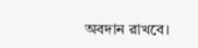অবদান রাখবে।